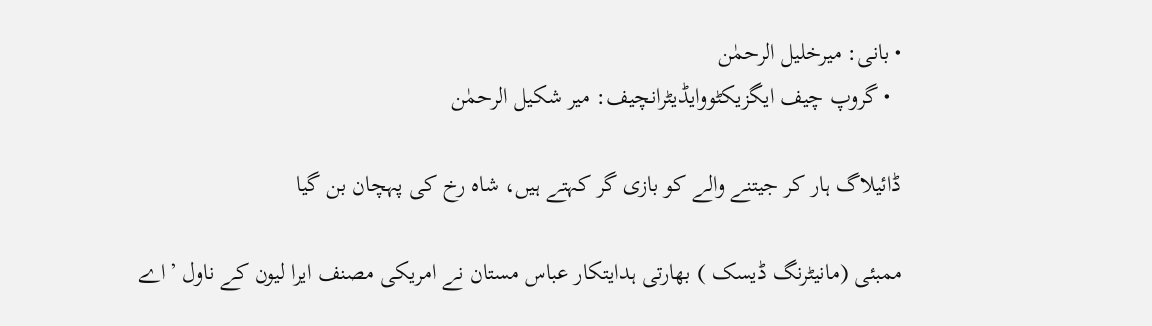• بانی: میرخلیل الرحمٰن
  • گروپ چیف ایگزیکٹووایڈیٹرانچیف: میر شکیل الرحمٰن

ڈائیلاگ ہار کر جیتنے والے کو بازی گر کہتے ہیں، شاہ رخ کی پہچان بن گیا

ممبئی (مانیٹرنگ ڈیسک ) بھارتی ہدایتکار عباس مستان نے امریکی مصنف ایرا لیون کے ناول ’اے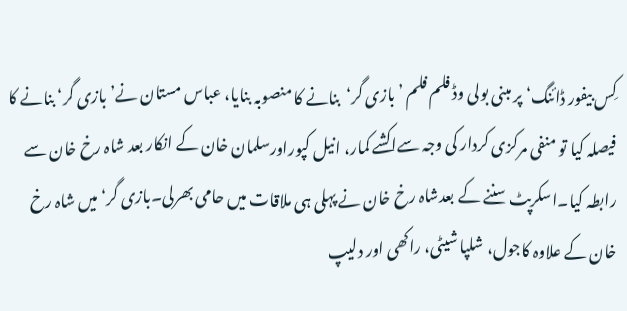کِس بیفور ڈائنگ‘ پر مبنی بولی وڈ فلم فلم ’بازی گر‘بنانے کا منصوبہ بنایا، عباس مستان نے’بازی گر‘ بنانے کا فیصلہ کیا تو منفی مرکزی کردار کی وجہ سےاکشے کمار، انیل کپوراورسلمان خان کے انکار بعد شاہ رخ خان سے رابطہ کیا۔اسکرپٹ سننے کے بعدشاہ رخ خان نے پہلی ہی ملاقات میں حامی بھرلی۔بازی گر‘ میں شاہ رخ خان کے علاوہ کاجول، شلپا شیٹی، راکھی اور دلیپ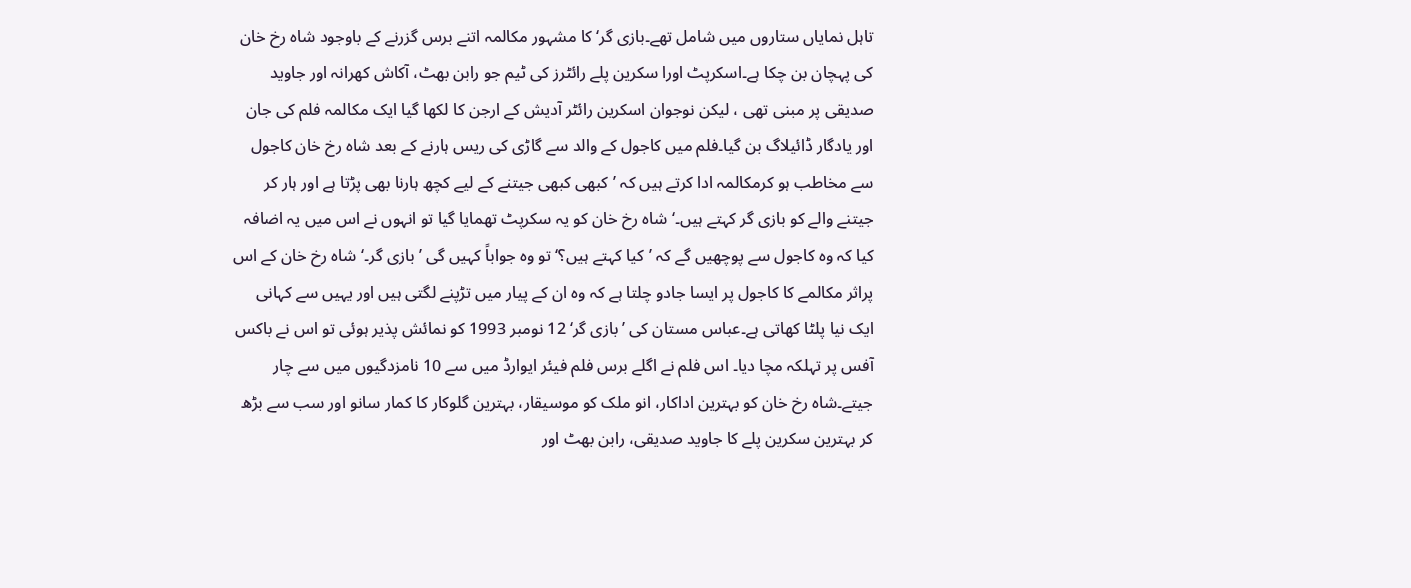تاہل نمایاں ستاروں میں شامل تھے۔بازی گر‘ کا مشہور مکالمہ اتنے برس گزرنے کے باوجود شاہ رخ خان کی پہچان بن چکا ہے۔اسکرپٹ اورا سکرین پلے رائٹرز کی ٹیم جو رابن بھٹ، آکاش کھرانہ اور جاوید صدیقی پر مبنی تھی ، لیکن نوجوان اسکرین رائٹر آدیش کے ارجن کا لکھا گیا ایک مکالمہ فلم کی جان اور یادگار ڈائیلاگ بن گیا۔فلم میں کاجول کے والد سے گاڑی کی ریس ہارنے کے بعد شاہ رخ خان کاجول سے مخاطب ہو کرمکالمہ ادا کرتے ہیں کہ ’کبھی کبھی جیتنے کے لیے کچھ ہارنا بھی پڑتا ہے اور ہار کر جیتنے والے کو بازی گر کہتے ہیں۔‘شاہ رخ خان کو یہ سکرپٹ تھمایا گیا تو انہوں نے اس میں یہ اضافہ کیا کہ وہ کاجول سے پوچھیں گے کہ ’کیا کہتے ہیں؟‘ تو وہ جواباً کہیں گی ’بازی گر۔‘شاہ رخ خان کے اس پراثر مکالمے کا کاجول پر ایسا جادو چلتا ہے کہ وہ ان کے پیار میں تڑپنے لگتی ہیں اور یہیں سے کہانی ایک نیا پلٹا کھاتی ہے۔عباس مستان کی ’بازی گر‘ 12 نومبر 1993 کو نمائش پذیر ہوئی تو اس نے باکس آفس پر تہلکہ مچا دیا۔ اس فلم نے اگلے برس فلم فیئر ایوارڈ میں سے 10 نامزدگیوں میں سے چار جیتے۔شاہ رخ خان کو بہترین اداکار، انو ملک کو موسیقار، بہترین گلوکار کا کمار سانو اور سب سے بڑھ کر بہترین سکرین پلے کا جاوید صدیقی، رابن بھٹ اور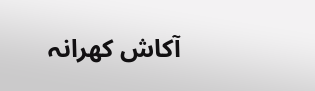آکاش کھرانہ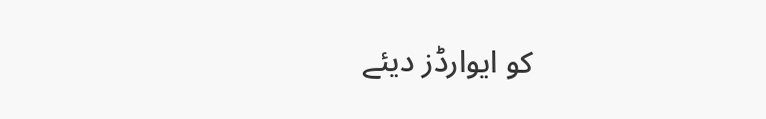کو ایوارڈز دیئے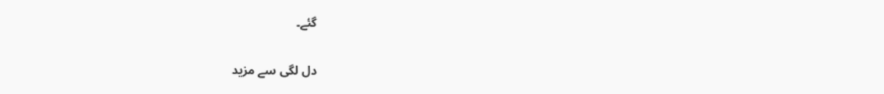گئے۔

دل لگی سے مزید